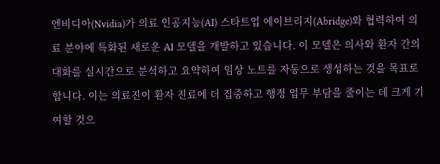엔비디아(Nvidia)가 의료 인공지능(AI) 스타트업 에이브리지(Abridge)와 협력하여 의료 분야에 특화된 새로운 AI 모델을 개발하고 있습니다. 이 모델은 의사와 환자 간의 대화를 실시간으로 분석하고 요약하여 임상 노트를 자동으로 생성하는 것을 목표로 합니다. 이는 의료진이 환자 진료에 더 집중하고 행정 업무 부담을 줄이는 데 크게 기여할 것으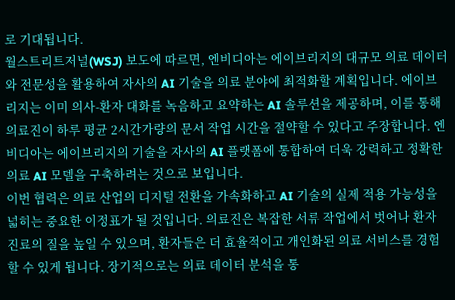로 기대됩니다.
월스트리트저널(WSJ) 보도에 따르면, 엔비디아는 에이브리지의 대규모 의료 데이터와 전문성을 활용하여 자사의 AI 기술을 의료 분야에 최적화할 계획입니다. 에이브리지는 이미 의사-환자 대화를 녹음하고 요약하는 AI 솔루션을 제공하며, 이를 통해 의료진이 하루 평균 2시간가량의 문서 작업 시간을 절약할 수 있다고 주장합니다. 엔비디아는 에이브리지의 기술을 자사의 AI 플랫폼에 통합하여 더욱 강력하고 정확한 의료 AI 모델을 구축하려는 것으로 보입니다.
이번 협력은 의료 산업의 디지털 전환을 가속화하고 AI 기술의 실제 적용 가능성을 넓히는 중요한 이정표가 될 것입니다. 의료진은 복잡한 서류 작업에서 벗어나 환자 진료의 질을 높일 수 있으며, 환자들은 더 효율적이고 개인화된 의료 서비스를 경험할 수 있게 됩니다. 장기적으로는 의료 데이터 분석을 통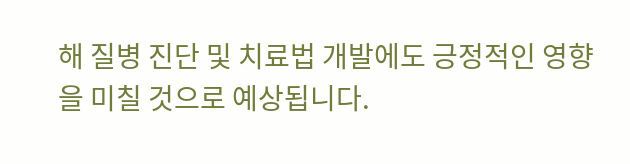해 질병 진단 및 치료법 개발에도 긍정적인 영향을 미칠 것으로 예상됩니다.